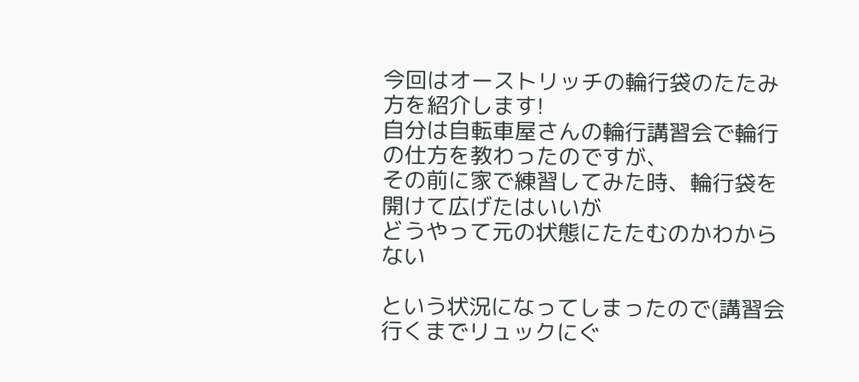今回はオーストリッチの輪行袋のたたみ方を紹介します!
自分は自転車屋さんの輪行講習会で輪行の仕方を教わったのですが、
その前に家で練習してみた時、輪行袋を開けて広げたはいいが
どうやって元の状態にたたむのかわからない

という状況になってしまったので(講習会行くまでリュックにぐ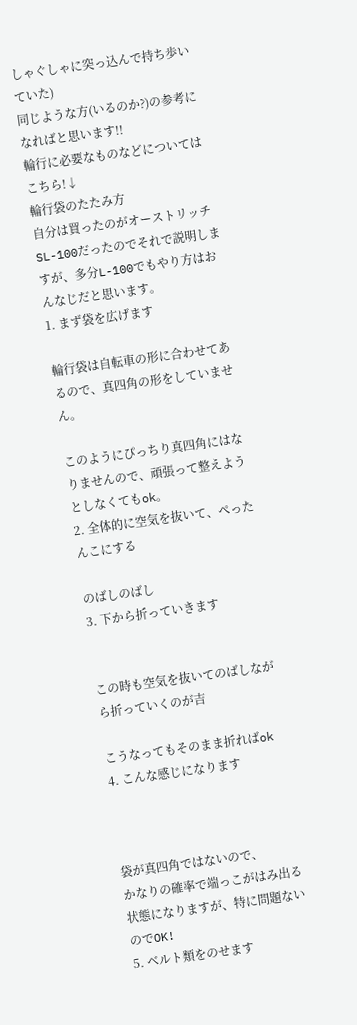しゃぐしゃに突っ込んで持ち歩いていた)
同じような方(いるのか?)の参考になればと思います!!
輪行に必要なものなどについてはこちら!↓
輪行袋のたたみ方
自分は買ったのがオーストリッチSL-100だったのでそれで説明しますが、多分L-100でもやり方はおんなじだと思います。
1. まず袋を広げます

輪行袋は自転車の形に合わせてあるので、真四角の形をしていません。

このようにぴっちり真四角にはなりませんので、頑張って整えようとしなくてもok。
2. 全体的に空気を抜いて、ぺったんこにする

のばしのばし
3. 下から折っていきます


この時も空気を抜いてのばしながら折っていくのが吉

こうなってもそのまま折ればok
4. こんな感じになります



袋が真四角ではないので、
かなりの確率で端っこがはみ出る状態になりますが、特に問題ないのでOK!
5. ベルト類をのせます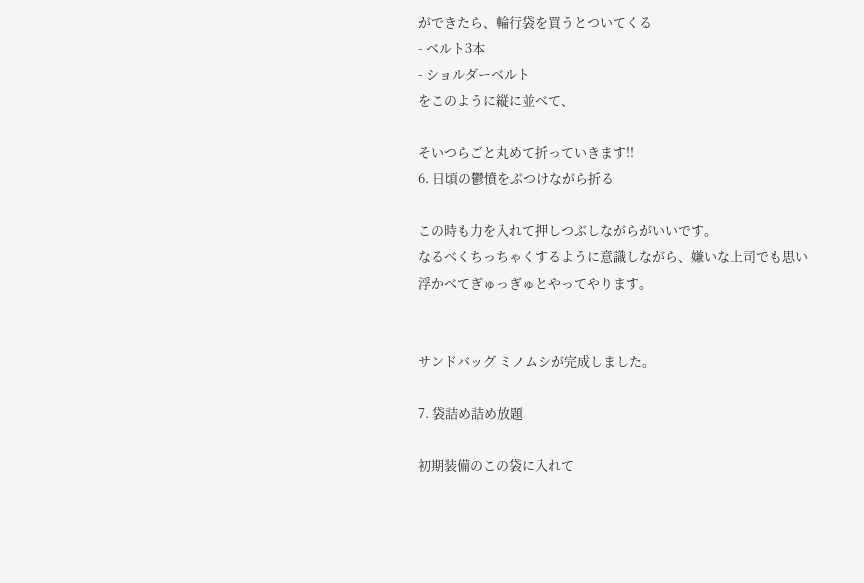ができたら、輪行袋を買うとついてくる
- ベルト3本
- ショルダーベルト
をこのように縦に並べて、

そいつらごと丸めて折っていきます!!
6. 日頃の鬱憤をぶつけながら折る

この時も力を入れて押しつぶしながらがいいです。
なるべくちっちゃくするように意識しながら、嫌いな上司でも思い浮かべてぎゅっぎゅとやってやります。


サンドバッグ ミノムシが完成しました。

7. 袋詰め詰め放題

初期装備のこの袋に入れて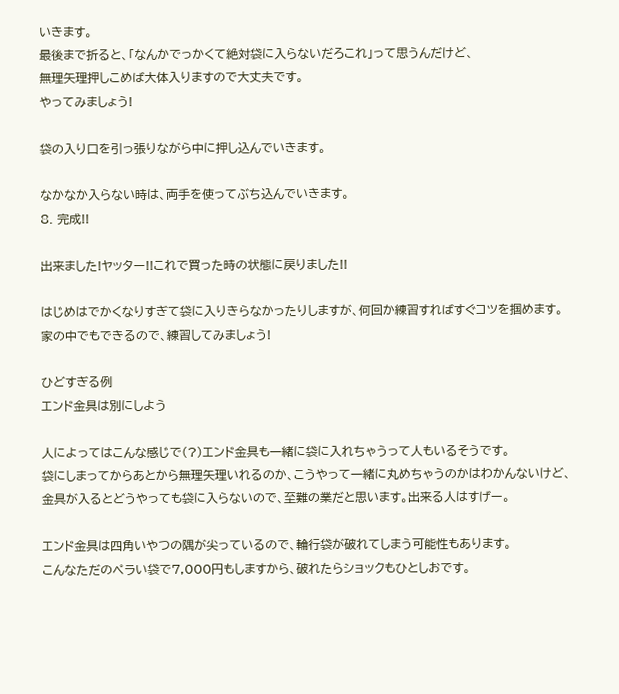いきます。
最後まで折ると、「なんかでっかくて絶対袋に入らないだろこれ」って思うんだけど、
無理矢理押しこめば大体入りますので大丈夫です。
やってみましょう!

袋の入り口を引っ張りながら中に押し込んでいきます。

なかなか入らない時は、両手を使ってぶち込んでいきます。
8. 完成!!

出来ました!ヤッター!!これで買った時の状態に戻りました!!

はじめはでかくなりすぎて袋に入りきらなかったりしますが、何回か練習すればすぐコツを掴めます。
家の中でもできるので、練習してみましょう!

ひどすぎる例
エンド金具は別にしよう

人によってはこんな感じで(?)エンド金具も一緒に袋に入れちゃうって人もいるそうです。
袋にしまってからあとから無理矢理いれるのか、こうやって一緒に丸めちゃうのかはわかんないけど、
金具が入るとどうやっても袋に入らないので、至難の業だと思います。出来る人はすげー。

エンド金具は四角いやつの隅が尖っているので、輪行袋が破れてしまう可能性もあります。
こんなただのペラい袋で7,000円もしますから、破れたらショックもひとしおです。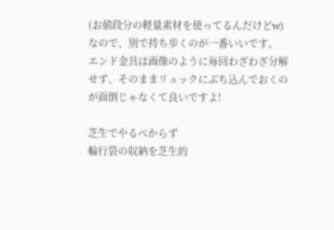(お値段分の軽量素材を使ってるんだけどw)
なので、別で持ち歩くのが一番いいです。
エンド金具は画像のように毎回わざわざ分解せず、そのままリュックにぶち込んでおくのが面倒じゃなくて良いですよ!

芝生でやるべからず
輪行袋の収納を芝生的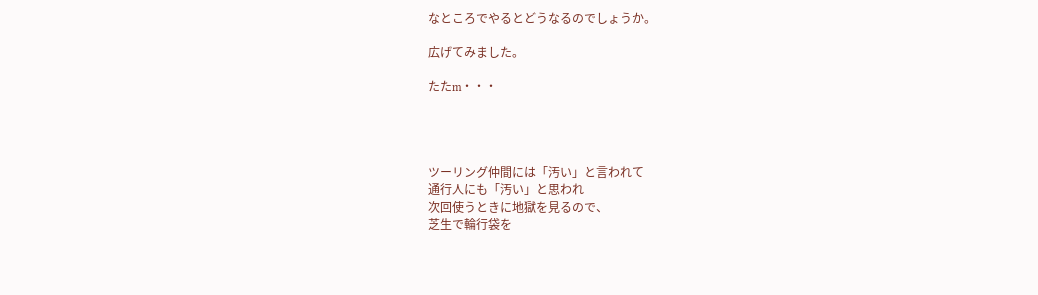なところでやるとどうなるのでしょうか。

広げてみました。

たたm・・・




ツーリング仲間には「汚い」と言われて
通行人にも「汚い」と思われ
次回使うときに地獄を見るので、
芝生で輪行袋を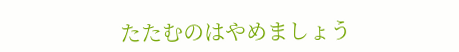たたむのはやめましょう